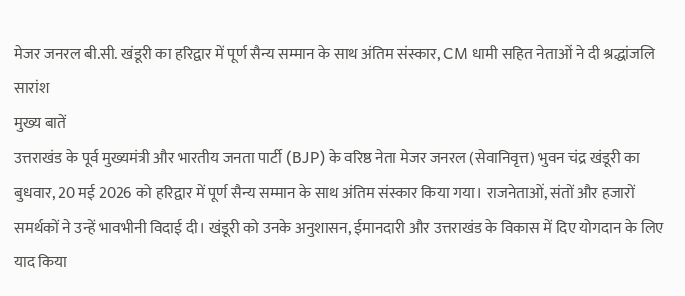मेजर जनरल बी.सी. खंडूरी का हरिद्वार में पूर्ण सैन्य सम्मान के साथ अंतिम संस्कार, CM धामी सहित नेताओं ने दी श्रद्धांजलि
सारांश
मुख्य बातें
उत्तराखंड के पूर्व मुख्यमंत्री और भारतीय जनता पार्टी (BJP) के वरिष्ठ नेता मेजर जनरल (सेवानिवृत्त) भुवन चंद्र खंडूरी का बुधवार, 20 मई 2026 को हरिद्वार में पूर्ण सैन्य सम्मान के साथ अंतिम संस्कार किया गया। राजनेताओं, संतों और हजारों समर्थकों ने उन्हें भावभीनी विदाई दी। खंडूरी को उनके अनुशासन, ईमानदारी और उत्तराखंड के विकास में दिए योगदान के लिए याद किया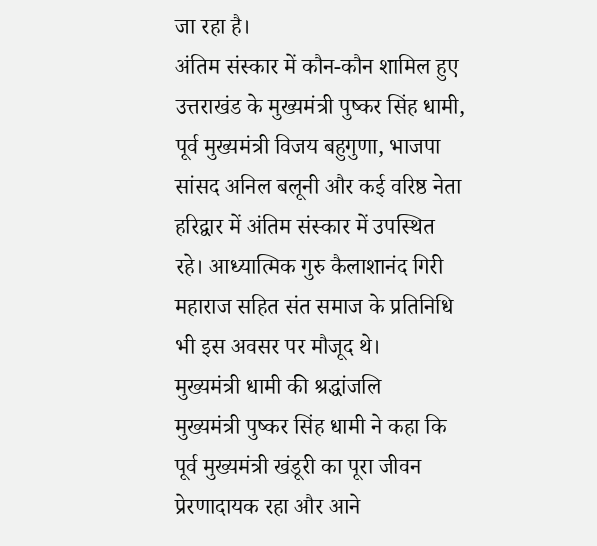जा रहा है।
अंतिम संस्कार में कौन-कौन शामिल हुए
उत्तराखंड के मुख्यमंत्री पुष्कर सिंह धामी, पूर्व मुख्यमंत्री विजय बहुगुणा, भाजपा सांसद अनिल बलूनी और कई वरिष्ठ नेता हरिद्वार में अंतिम संस्कार में उपस्थित रहे। आध्यात्मिक गुरु कैलाशानंद गिरी महाराज सहित संत समाज के प्रतिनिधि भी इस अवसर पर मौजूद थे।
मुख्यमंत्री धामी की श्रद्धांजलि
मुख्यमंत्री पुष्कर सिंह धामी ने कहा कि पूर्व मुख्यमंत्री खंडूरी का पूरा जीवन प्रेरणादायक रहा और आने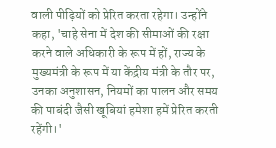वाली पीढ़ियों को प्रेरित करता रहेगा। उन्होंने कहा, 'चाहे सेना में देश की सीमाओं की रक्षा करने वाले अधिकारी के रूप में हों, राज्य के मुख्यमंत्री के रूप में या केंद्रीय मंत्री के तौर पर, उनका अनुशासन, नियमों का पालन और समय की पाबंदी जैसी खूबियां हमेशा हमें प्रेरित करती रहेंगी।'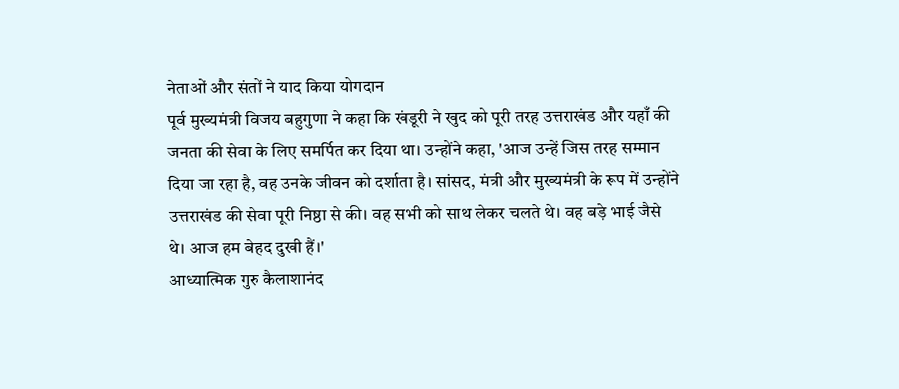नेताओं और संतों ने याद किया योगदान
पूर्व मुख्यमंत्री विजय बहुगुणा ने कहा कि खंडूरी ने खुद को पूरी तरह उत्तराखंड और यहाँ की जनता की सेवा के लिए समर्पित कर दिया था। उन्होंने कहा, 'आज उन्हें जिस तरह सम्मान दिया जा रहा है, वह उनके जीवन को दर्शाता है। सांसद, मंत्री और मुख्यमंत्री के रूप में उन्होंने उत्तराखंड की सेवा पूरी निष्ठा से की। वह सभी को साथ लेकर चलते थे। वह बड़े भाई जैसे थे। आज हम बेहद दुखी हैं।'
आध्यात्मिक गुरु कैलाशानंद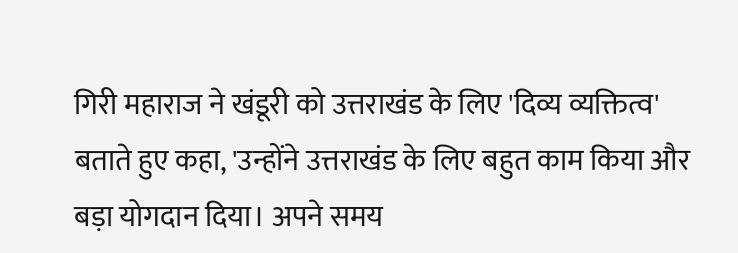गिरी महाराज ने खंडूरी को उत्तराखंड के लिए 'दिव्य व्यक्तित्व' बताते हुए कहा, 'उन्होंने उत्तराखंड के लिए बहुत काम किया और बड़ा योगदान दिया। अपने समय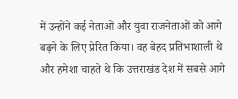में उन्होंने कई नेताओं और युवा राजनेताओं को आगे बढ़ने के लिए प्रेरित किया। वह बेहद प्रतिभाशाली थे और हमेशा चाहते थे कि उत्तराखंड देश में सबसे आगे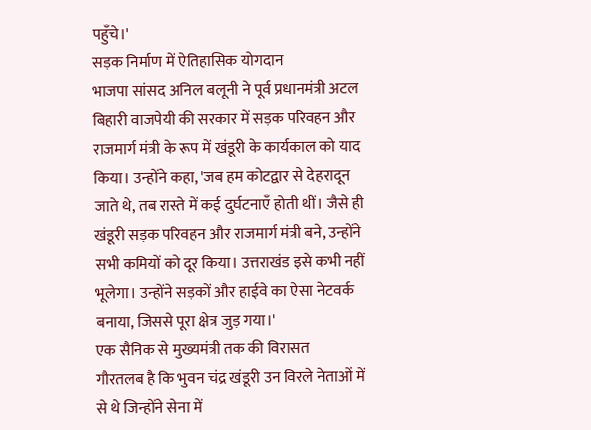पहुँचे।'
सड़क निर्माण में ऐतिहासिक योगदान
भाजपा सांसद अनिल बलूनी ने पूर्व प्रधानमंत्री अटल बिहारी वाजपेयी की सरकार में सड़क परिवहन और राजमार्ग मंत्री के रूप में खंडूरी के कार्यकाल को याद किया। उन्होंने कहा, 'जब हम कोटद्वार से देहरादून जाते थे, तब रास्ते में कई दुर्घटनाएँ होती थीं। जैसे ही खंडूरी सड़क परिवहन और राजमार्ग मंत्री बने, उन्होंने सभी कमियों को दूर किया। उत्तराखंड इसे कभी नहीं भूलेगा। उन्होंने सड़कों और हाईवे का ऐसा नेटवर्क बनाया, जिससे पूरा क्षेत्र जुड़ गया।'
एक सैनिक से मुख्यमंत्री तक की विरासत
गौरतलब है कि भुवन चंद्र खंडूरी उन विरले नेताओं में से थे जिन्होंने सेना में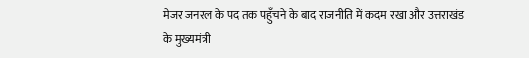मेजर जनरल के पद तक पहुँचने के बाद राजनीति में कदम रखा और उत्तराखंड के मुख्यमंत्री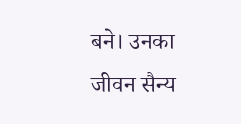बने। उनका जीवन सैन्य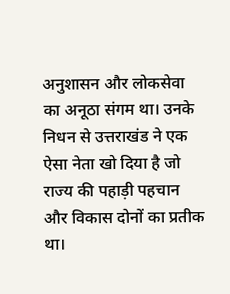अनुशासन और लोकसेवा का अनूठा संगम था। उनके निधन से उत्तराखंड ने एक ऐसा नेता खो दिया है जो राज्य की पहाड़ी पहचान और विकास दोनों का प्रतीक था।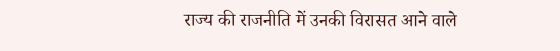राज्य की राजनीति में उनकी विरासत आने वाले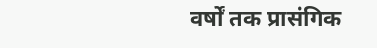वर्षों तक प्रासंगिक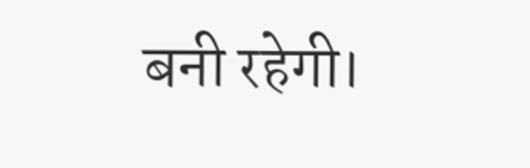बनी रहेगी।